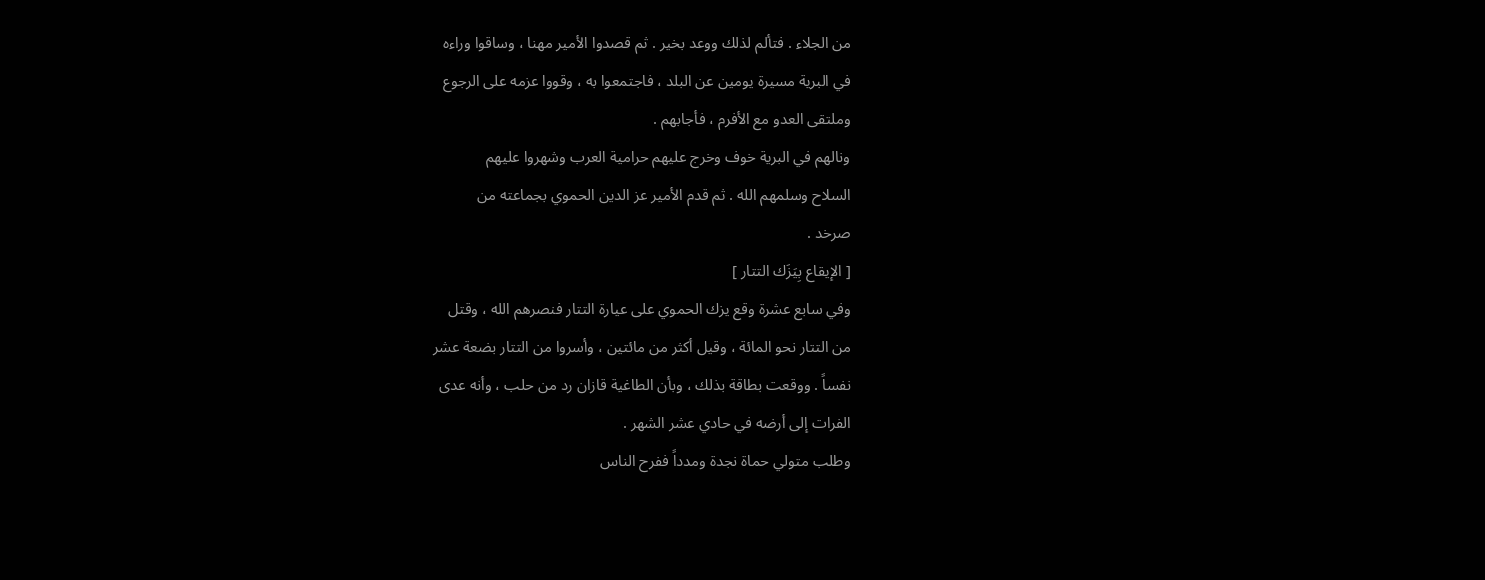من الجلاء . فتألم لذلك ووعد بخير . ثم قصدوا الأمير مهنا ، وساقوا وراءه
في البرية مسيرة يومين عن البلد ، فاجتمعوا به ، وقووا عزمه على الرجوع
وملتقى العدو مع الأفرم ، فأجابهم .
ونالهم في البرية خوف وخرج عليهم حرامية العرب وشهروا عليهم
السلاح وسلمهم الله . ثم قدم الأمير عز الدين الحموي بجماعته من
صرخد .
[ الإيقاع بِيَزَك التتار ]
وفي سابع عشرة وقع يزك الحموي على عيارة التتار فنصرهم الله ، وقتل
من التتار نحو المائة ، وقيل أكثر من مائتين ، وأسروا من التتار بضعة عشر
نفساً . ووقعت بطاقة بذلك ، وبأن الطاغية قازان رد من حلب ، وأنه عدى
الفرات إلى أرضه في حادي عشر الشهر .
وطلب متولي حماة نجدة ومدداً ففرح الناس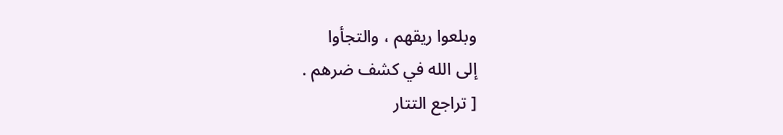وبلعوا ريقهم ، والتجأوا
إلى الله في كشف ضرهم .
[ تراجع التتار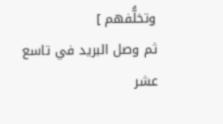وتخلُّفهم ]
ثم وصل البريد في تاسع عشر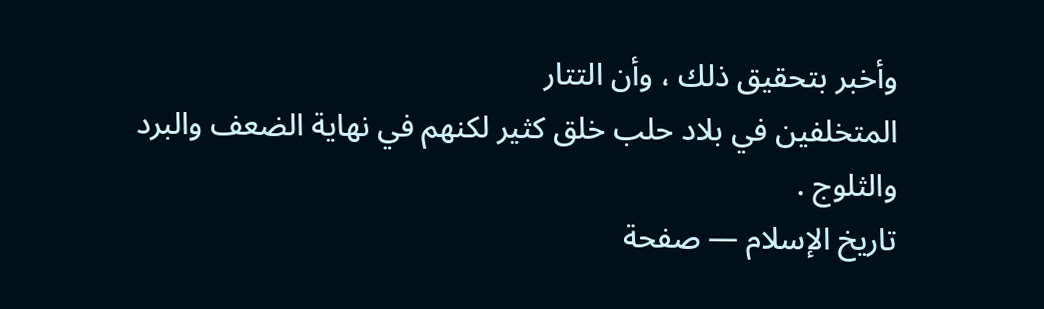وأخبر بتحقيق ذلك ، وأن التتار
المتخلفين في بلاد حلب خلق كثير لكنهم في نهاية الضعف والبرد
والثلوج .
تاريخ الإسلام — صفحة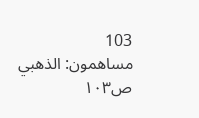103
مساهمون: الذهبي
ص١٠٣